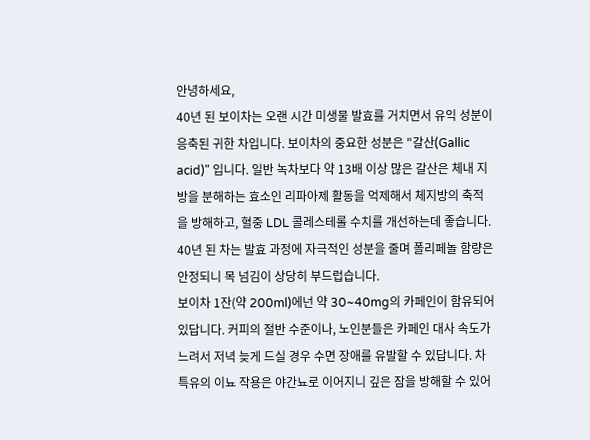안녕하세요,
40년 된 보이차는 오랜 시간 미생물 발효를 거치면서 유익 성분이 응축된 귀한 차입니다. 보이차의 중요한 성분은 "갈산(Gallic acid)" 입니다. 일반 녹차보다 약 13배 이상 많은 갈산은 체내 지방을 분해하는 효소인 리파아제 활동을 억제해서 체지방의 축적을 방해하고, 혈중 LDL 콜레스테롤 수치를 개선하는데 좋습니다. 40년 된 차는 발효 과정에 자극적인 성분을 줄며 폴리페놀 함량은 안정되니 목 넘김이 상당히 부드럽습니다.
보이차 1잔(약 200ml)에넌 약 30~40mg의 카페인이 함유되어 있답니다. 커피의 절반 수준이나, 노인분들은 카페인 대사 속도가 느려서 저녁 늦게 드실 경우 수면 장애를 유발할 수 있답니다. 차 특유의 이뇨 작용은 야간뇨로 이어지니 깊은 잠을 방해할 수 있어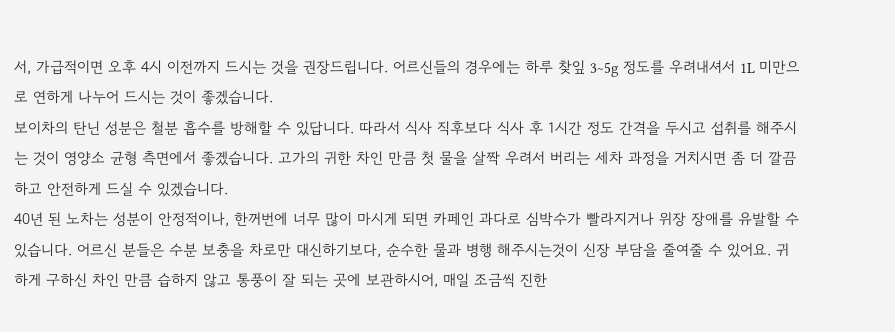서, 가급적이면 오후 4시 이전까지 드시는 것을 권장드립니다. 어르신들의 경우에는 하루 찾잎 3~5g 정도를 우려내셔서 1L 미만으로 연하게 나누어 드시는 것이 좋겠습니다.
보이차의 탄닌 성분은 철분 흡수를 방해할 수 있답니다. 따라서 식사 직후보다 식사 후 1시간 정도 간격을 두시고 섭취를 해주시는 것이 영양소 균형 측면에서 좋겠습니다. 고가의 귀한 차인 만큼 첫 물을 살짝 우려서 버리는 세차 과정을 거치시면 좀 더 깔끔하고 안전하게 드실 수 있겠습니다.
40년 된 노차는 성분이 안정적이나, 한꺼번에 너무 많이 마시게 되면 카페인 과다로 심박수가 빨라지거나 위장 장애를 유발할 수 있습니다. 어르신 분들은 수분 보충을 차로만 대신하기보다, 순수한 물과 병행 해주시는것이 신장 부담을 줄여줄 수 있어요. 귀하게 구하신 차인 만큼 습하지 않고 통풍이 잘 되는 곳에 보관하시어, 매일 조금씩 진한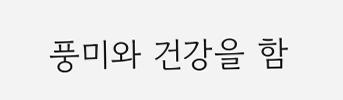풍미와 건강을 함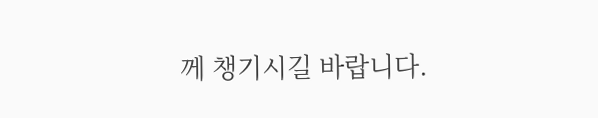께 챙기시길 바랍니다.